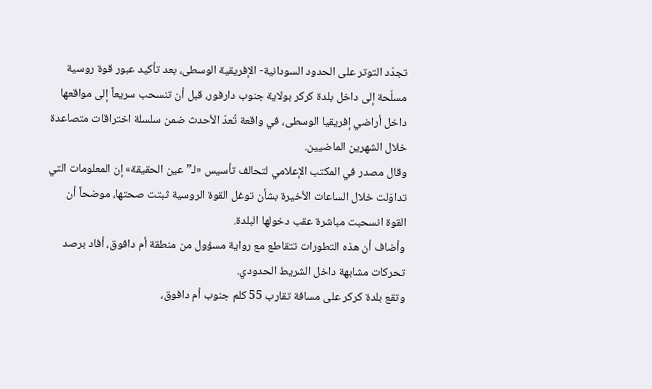تجدّد التوتر على الحدود السودانية- الإفريقية الوسطى، بعد تأكيد عبور قوة روسية مسلّحة إلى داخل بلدة كركر بولاية جنوب دارفور، قبل أن تنسحب سريعاً إلى مواقعها داخل أراضي إفريقيا الوسطى، في واقعة تُعدّ الأحدث ضمن سلسلة اختراقات متصاعدة خلال الشهرين الماضيين.
وقال مصدر في المكتب الإعلامي لتحالف تأسيس «لـ”عين الحقيقة» إن المعلومات التي تداوَلت خلال الساعات الأخيرة بشأن توغل القوة الروسية ثبتت صحتها، موضحاً أن القوة انسحبت مباشرة عقب دخولها البلدة.
وأضاف أن هذه التطورات تتقاطع مع رواية مسؤول من منطقة أم دافوق، أفاد برصد تحركات مشابهة داخل الشريط الحدودي.
وتقع بلدة كركر على مسافة تقارب 55 كلم جنوب أم دافوق،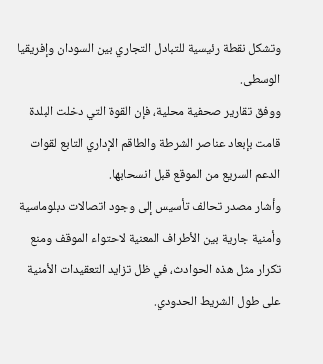وتشكل نقطة رئيسية للتبادل التجاري بين السودان وإفريقيا الوسطى.
ووفق تقارير صحفية محلية، فإن القوة التي دخلت البلدة قامت بإبعاد عناصر الشرطة والطاقم الإداري التابع لقوات الدعم السريع من الموقع قبل انسحابها.
وأشار مصدر تحالف تأسيس إلى وجود اتصالات دبلوماسية وأمنية جارية بين الأطراف المعنية لاحتواء الموقف ومنع تكرار مثل هذه الحوادث، في ظل تزايد التعقيدات الأمنية على طول الشريط الحدودي.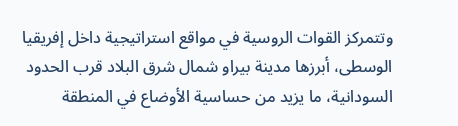وتتمركز القوات الروسية في مواقع استراتيجية داخل إفريقيا الوسطى، أبرزها مدينة بيراو شمال شرق البلاد قرب الحدود السودانية، ما يزيد من حساسية الأوضاع في المنطقة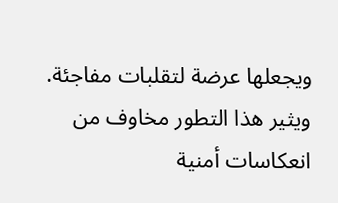ويجعلها عرضة لتقلبات مفاجئة.
ويثير هذا التطور مخاوف من انعكاسات أمنية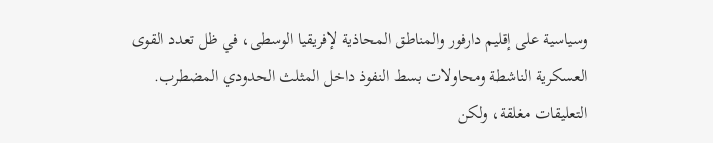وسياسية على إقليم دارفور والمناطق المحاذية لإفريقيا الوسطى، في ظل تعدد القوى العسكرية الناشطة ومحاولات بسط النفوذ داخل المثلث الحدودي المضطرب.
التعليقات مغلقة، ولكن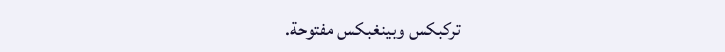تركبكس وبينغبكس مفتوحة.